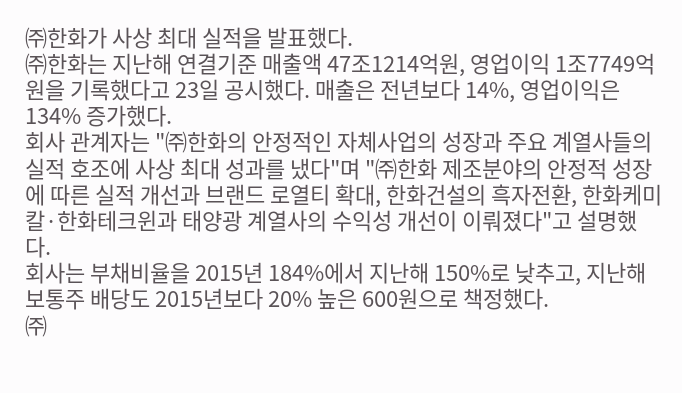㈜한화가 사상 최대 실적을 발표했다.
㈜한화는 지난해 연결기준 매출액 47조1214억원, 영업이익 1조7749억원을 기록했다고 23일 공시했다. 매출은 전년보다 14%, 영업이익은 134% 증가했다.
회사 관계자는 "㈜한화의 안정적인 자체사업의 성장과 주요 계열사들의 실적 호조에 사상 최대 성과를 냈다"며 "㈜한화 제조분야의 안정적 성장에 따른 실적 개선과 브랜드 로열티 확대, 한화건설의 흑자전환, 한화케미칼·한화테크윈과 태양광 계열사의 수익성 개선이 이뤄졌다"고 설명했다.
회사는 부채비율을 2015년 184%에서 지난해 150%로 낮추고, 지난해 보통주 배당도 2015년보다 20% 높은 600원으로 책정했다.
㈜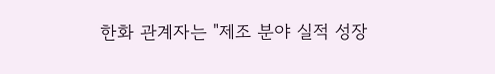한화 관계자는 "제조 분야 실적 성장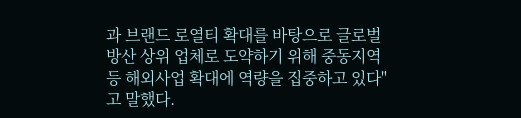과 브랜드 로열티 확대를 바탕으로 글로벌 방산 상위 업체로 도약하기 위해 중동지역 등 해외사업 확대에 역량을 집중하고 있다"고 말했다.